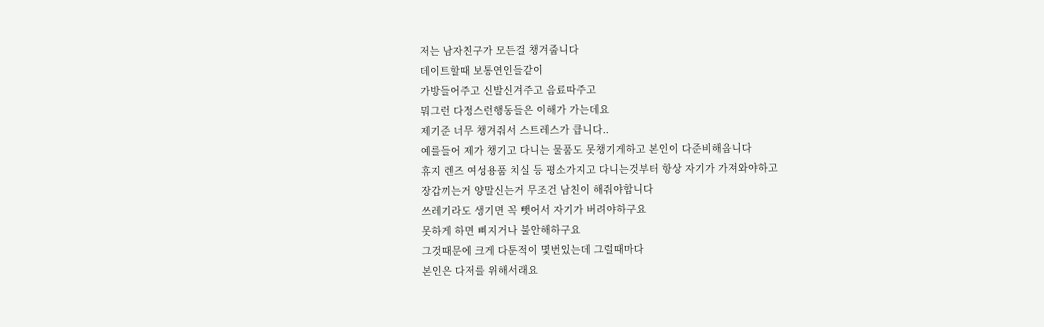저는 남자친구가 모든걸 챙겨줍니다
데이트할때 보통연인들같이
가방들어주고 신발신겨주고 음료따주고
뭐그런 다정스런행동들은 이해가 가는데요
제기준 너무 챙겨줘서 스트레스가 큽니다..
예를들어 제가 챙기고 다니는 물품도 못챙기게하고 본인이 다준비해옵니다
휴지 렌즈 여성용품 치실 등 평소가지고 다니는것부터 항상 자기가 가져와야하고
장갑끼는거 양말신는거 무조건 남친이 해줘야합니다
쓰레기라도 생기면 꼭 뺏어서 자기가 버려야하구요
못하게 하면 삐지거나 불안해하구요
그것때문에 크게 다툰적이 몇번있는데 그럴때마다
본인은 다저를 위해서래요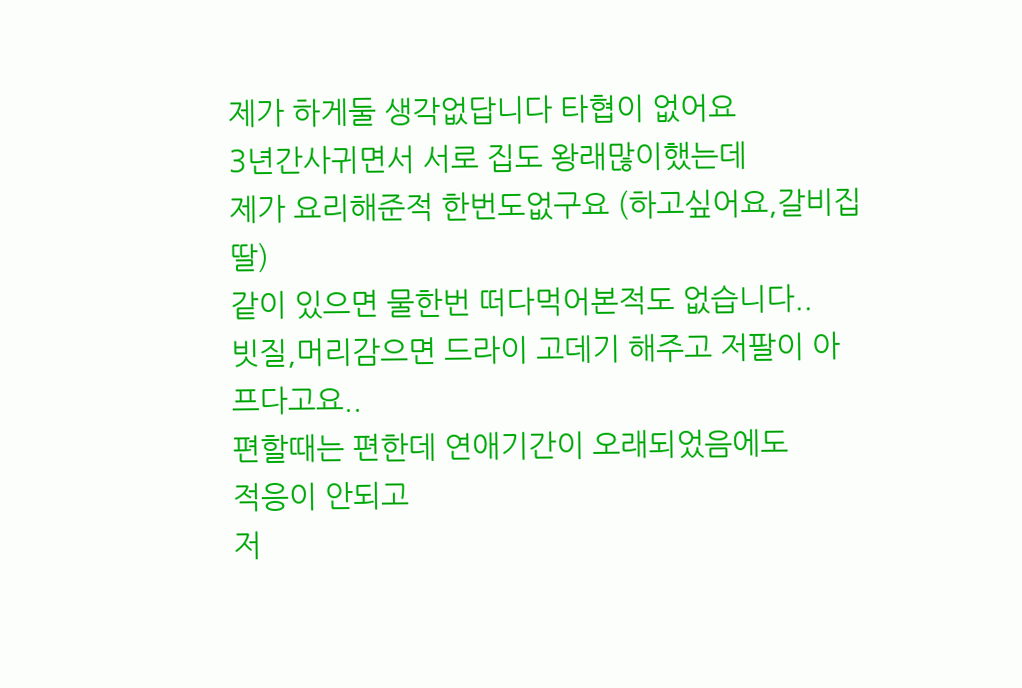제가 하게둘 생각없답니다 타협이 없어요
3년간사귀면서 서로 집도 왕래많이했는데
제가 요리해준적 한번도없구요 (하고싶어요,갈비집딸)
같이 있으면 물한번 떠다먹어본적도 없습니다..
빗질,머리감으면 드라이 고데기 해주고 저팔이 아프다고요..
편할때는 편한데 연애기간이 오래되었음에도
적응이 안되고
저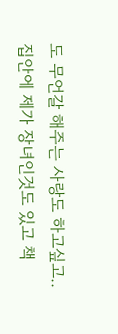도 무언갈 해주는 사랑도 하고싶고..
집안에 제가 장녀인것도 있고 책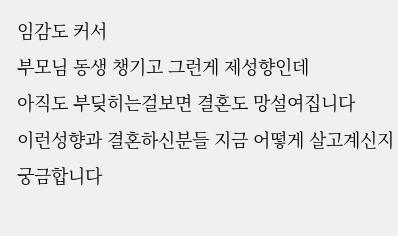임감도 커서
부모님 동생 챙기고 그런게 제성향인데
아직도 부딪히는걸보면 결혼도 망설여집니다
이런성향과 결혼하신분들 지금 어떻게 살고계신지 궁금합니다